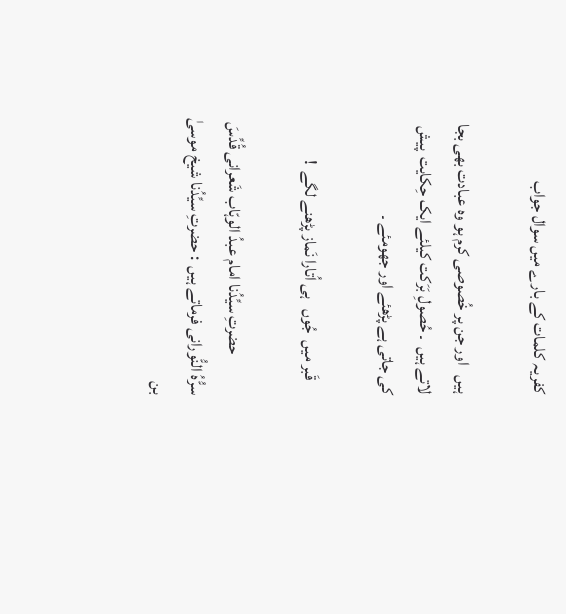کفریہ کلمات کے بارے میں سوال جواب

ہیں   اور جن پر خُصوصی کرم ہو وہ عبادت بھی بجا لاتے ہیں  ۔ حُصولِ بَرَکت کیلئے ایک حِکایت  پیش کی جاتی ہے پڑھئے اور جھومئے ۔

    قَبر میں  جُوں   ہی اُتارا نَماز پڑھنے لگے  !

            حضرتِ سیِّدُنا امام عبدُ الوہّاب شَعرانی قُدِّسَ سرُّہُ النُّورانی فرماتے ہیں  : حضرتِ سیِّدُنا شیخ موسیٰ بن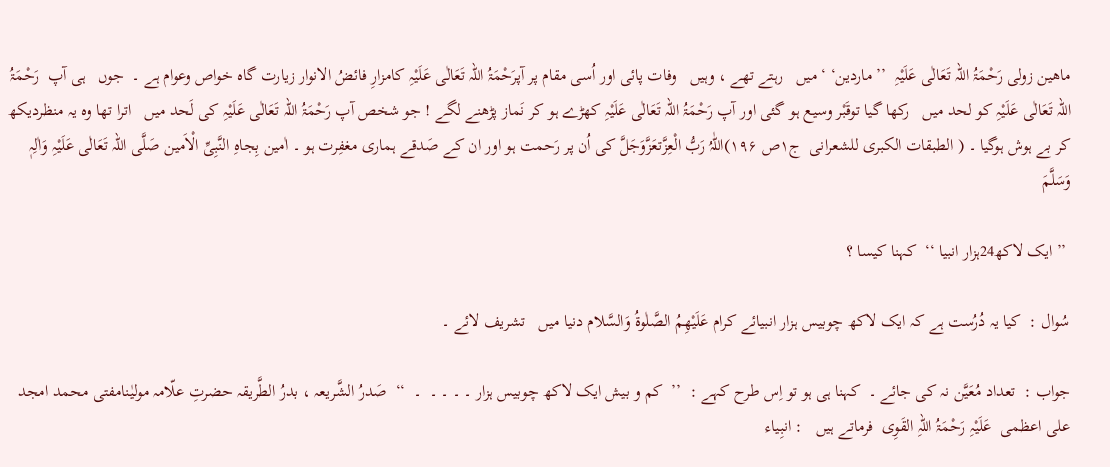ماھین زولی رَحْمَۃُ اللہ تَعَالٰی عَلَیْہِ  ’’ ماردین‘ ‘ میں   رہتے تھے ، وہیں   وفات پائی اور اُسی مقام پر آپرَحْمَۃُ اللہ تَعَالٰی عَلَیْہِ کامزارِ فائضُ الانوار زیارت گاہ خواص وعوام ہے ۔  جوں   ہی آپ  رَحْمَۃُ اللہ تَعَالٰی عَلَیْہِ کو لحد میں   رکھا گیا توقَبْر وسیع ہو گئی اور آپ رَحْمَۃُ اللہ تَعَالٰی عَلَیْہِ کھڑے ہو کر نَماز پڑھنے لگے ! جو شخص آپ رَحْمَۃُ اللہ تَعَالٰی عَلَیْہِ کی لَحد میں   اترا تھا وہ یہ منظردیکھ کر بے ہوش ہوگیا ۔ ( الطبقات الکبری للشعرانی  ج۱ص ۱۹۶)اللّٰہُ رَبُّ الْعِزَّتعَزَّوَجَلَّ کی اُن پر رَحمت ہو اور ان کے صَدقے ہماری مغفِرت ہو ۔ اٰمین بِجاہِ النَّبِیِّ الْاَمین صَلَّی اللہ تَعَالٰی عَلَیْہِ وَاٰلِہٖ وَسَلَّمَ

 ’’ ایک لاکھ24ہزار انبیا ‘‘  کہنا کیسا ؟

سُوال :  کیا یہ دُرُست ہے کہ ایک لاکھ چوبیس ہزار انبیائے کرام عَلَيْهِمُ الصَّلٰوۃُ وَالسَّلام دنیا میں   تشریف لائے ۔

جواب :  تعداد مُعَیَّن نہ کی جائے ۔  کہنا ہی ہو تو اِس طرح کہے :  ’’  کم و بیش ایک لاکھ چوبیس ہزار ۔ ۔ ۔ ۔  ۔  ‘‘  صَدرُ الشَّریعہ ، بدرُ الطَّریقہ حضرتِ علّامہ مولیٰنامفتی محمد امجد علی اعظمی  عَلَیْہِ رَحْمَۃُ اللہِ القَوِی  فرماتے ہیں   : انبِیاء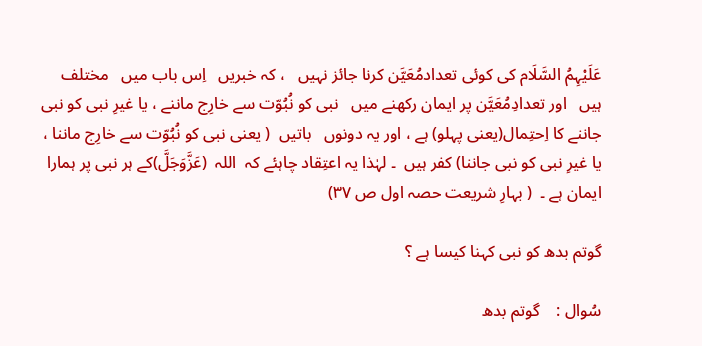عَلَیْہِمُ السَّلَام کی کوئی تعدادمُعَیَّن کرنا جائز نہیں   ، کہ خبریں   اِس باب میں   مختلف ہیں   اور تعدادِمُعَیَّن پر ایمان رکھنے میں   نبی کو نُبُوّت سے خارِج ماننے ، یا غیرِ نبی کو نبی جاننے کا اِحتِمال(یعنی پہلو) ہے ، اور یہ دونوں   باتیں  ( یعنی نبی کو نُبُوّت سے خارِج ماننا ، یا غیرِ نبی کو نبی جاننا) کفر ہیں  ۔ لہٰذا یہ اعتِقاد چاہئے کہ  اللہ  (عَزَّوَجَلَّ)کے ہر نبی پر ہمارا ایمان ہے ۔  ( بہارِ شریعت حصہ اول ص ۳۷)

گوتم بدھ کو نبی کہنا کیسا ہے ؟

سُوال :    گوتم بدھ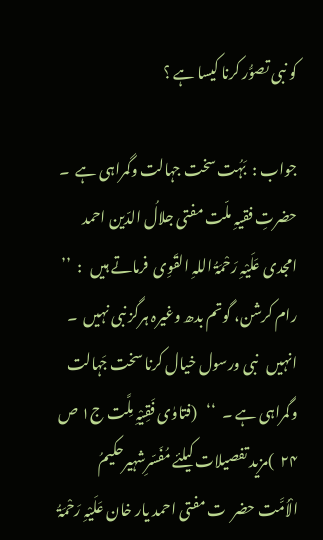کو نبی تصوُّر کرنا کیسا ہے ؟

جواب :  بَہُت سخت جہالت وگمراہی ہے  ۔ حضرتِ فقیہِ ملّت مفتی جلالُ الدّین احمد امجدی عَلَیْہِ رَحْمَۃُ اللہِ القَوِی  فرماتے ہیں   :  ’’  رام کرشن، گوتم بدھ وغیرہ ہرگز نبی نہیں  ۔ انہیں   نبی ورسول خیال کرنا سخت جَہالت وگمراہی ہے ۔  ‘‘   (فتاوٰی فَقِیْہِ مِلَّت ج۱ ص ۲۴  )مزید تفصیلات کیلئے مُفَسّرِشہیرحکیمُ الْاُمَّت حضر  ت مفتی احمد یار خان عَلَیْہِ رَحْمَۃُ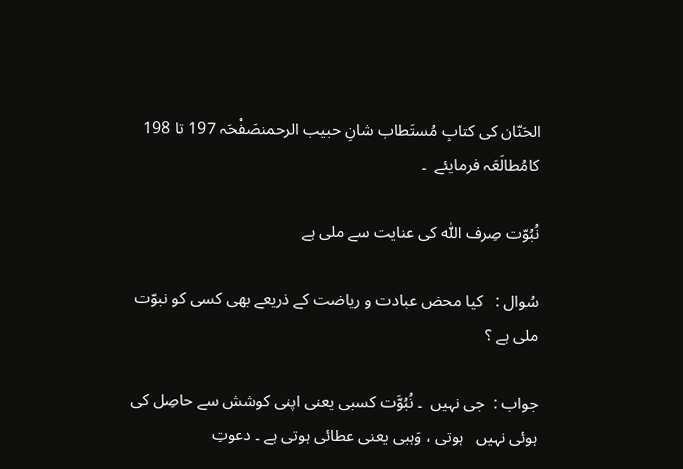الحَنّان کی کتابِ مُستَطاب شانِ حبیب الرحمنصَفْحَہ 197 تا 198 کامُطالَعَہ فرمایئے  ۔

نُبُوّت صِرف اللّٰہ کی عنایت سے ملی ہے

سُوال :   کیا محض عبادت و ریاضت کے ذریعے بھی کسی کو نبوّت ملی ہے ؟

جواب :  جی نہیں  ۔ نُبُوَّت کسبی یعنی اپنی کوشش سے حاصِل کی ہوئی نہیں   ہوتی ، وَہبی یعنی عطائی ہوتی ہے ۔ دعوتِ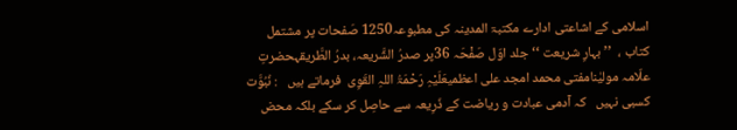اسلامی کے اشاعتی ادارے مکتبۃ المدینہ کی مطبوعہ1250 صَفحات پر مشتمل کتاب ،  ’’ بہارِ شریعت ‘‘ جلد اوّل صَفْحَہ 36پر صدرُ الشَّریعہ، بدرُ الطَّریقہحضرتِ علّامہ مولیٰنامفتی محمد امجد علی اعظمیعَلَیْہِ رَحْمَۃُ اللہِ القَوِی  فرماتے ہیں   : نُبُوَّت کسبی نہیں   کہ آدمی عبادت و ریاضت کے ذَرِیعہ سے حاصِل کر سکے بلکہ محض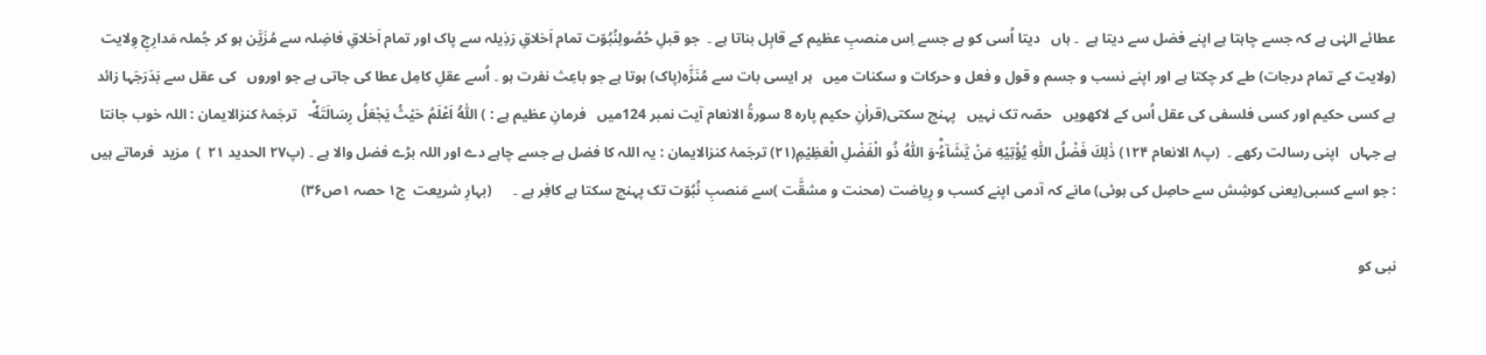عطائے الہٰی ہے کہ جسے چاہتا ہے اپنے فضل سے دیتا ہے  ۔ ہاں   دیتا اُسی کو ہے جسے اِس منصبِ عظیم کے قابِل بناتا ہے ۔  جو قبلِ حُصُولِنُبُوّت تمام اَخلاقِ رَذِیلہ سے پاک اور تمام اَخلاقِ فاضِلہ سے مُزَیَّن ہو کر جُملہ مَدارِجِ وِلایت (ولایت کے تمام درجات) طے کر چکتا ہے اور اپنے نسب و جسم و قول و فعل و حرکات و سکنات میں   ہر ایسی بات سے مُنَزَّہ(پاک) ہوتا ہے جو باعِث نفرت ہو ۔ اُسے عقلِ کامِل عطا کی جاتی ہے جو اوروں   کی عقل سے بَدَرَجَہا زائد ہے کسی حکیم اور کسی فلسفی کی عقل اُس کے لاکھویں   حصّہ تک نہیں   پہنچ سکتی(قراٰنِ حکیم پارہ 8 سورۃُ الانعام آیت نمبر 124میں   فرمانِ عظیم ہے : ) اَللّٰهُ اَعْلَمُ حَیْثُ یَجْعَلُ رِسَالَتَهٗؕ-   ترجَمۂ کنزالایمان : اللہ خوب جانتا ہے جہاں   اپنی رسالت رکھے ۔  (پ۸ الانعام ۱۲۴) ذٰلِكَ فَضْلُ اللّٰهِ یُؤْتِیْهِ مَنْ یَّشَآءُؕ-وَ اللّٰهُ ذُو الْفَضْلِ الْعَظِیْمِ(۲۱) ترجَمۂ کنزالایمان : یہ اللہ کا فضل ہے جسے چاہے دے اور اللہ بڑے فضل والا ہے ۔ (پ۲۷ الحدید ۲۱  )  مزید  فرماتے ہیں   : جو اسے کسبی(یعنی کوشِش سے حاصِل کی ہوئی) مانے کہ آدمی اپنے کسب و رِیاضت (محنت و مشقَّت )سے مَنصبِ نُبُوّت تک پہنچ سکتا ہے کافِر ہے ۔      (بہارِ شریعت  ج۱ حصہ ۱ص۳۶)

نبی کو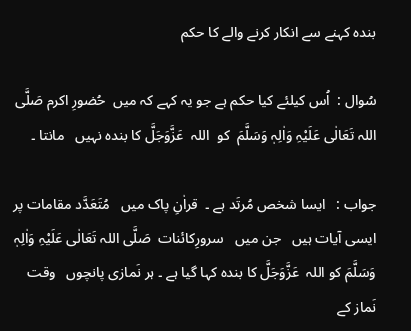بندہ کہنے سے انکار کرنے والے کا حکم

سُوال :  اُس کیلئے کیا حکم ہے جو یہ کہے کہ میں  حُضورِ اکرم صَلَّی اللہ تَعَالٰی عَلَیْہِ وَاٰلِہٖ وَسَلَّمَ  کو  اللہ  عَزَّوَجَلَّ کا بندہ نہیں   مانتا ۔

جواب :   ایسا شخص مُرتَد ہے ۔  قراٰنِ پاک میں   مُتَعَدَّد مقامات پر ایسی آیات ہیں   جن میں   سرورِکائنات  صَلَّی اللہ تَعَالٰی عَلَیْہِ وَاٰلِہٖ وَسَلَّمَ کو اللہ  عَزَّوَجَلَّ کا بندہ کہا گیا ہے ۔ ہر نَمازی پانچوں   وقت نَماز کے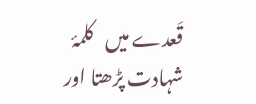قَعدے میں   کلمۂ شہادت پڑھتا اور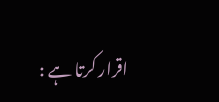اقرار کرتا ہے :